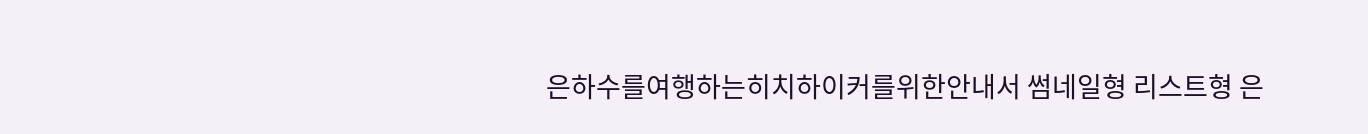은하수를여행하는히치하이커를위한안내서 썸네일형 리스트형 은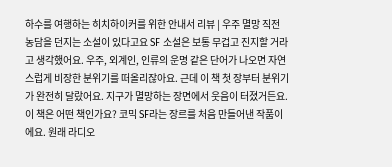하수를 여행하는 히치하이커를 위한 안내서 리뷰 | 우주 멸망 직전 농담을 던지는 소설이 있다고요 SF 소설은 보통 무겁고 진지할 거라고 생각했어요. 우주, 외계인, 인류의 운명 같은 단어가 나오면 자연스럽게 비장한 분위기를 떠올리잖아요. 근데 이 책 첫 장부터 분위기가 완전히 달랐어요. 지구가 멸망하는 장면에서 웃음이 터졌거든요. 이 책은 어떤 책인가요? 코믹 SF라는 장르를 처음 만들어낸 작품이에요. 원래 라디오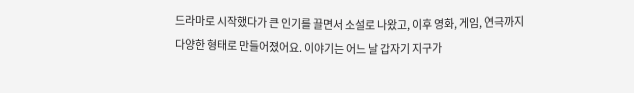드라마로 시작했다가 큰 인기를 끌면서 소설로 나왔고, 이후 영화, 게임, 연극까지 다양한 형태로 만들어졌어요. 이야기는 어느 날 갑자기 지구가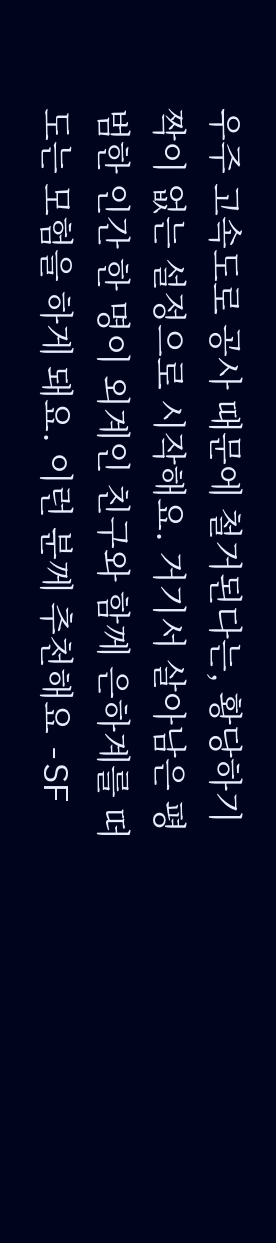우주 고속도로 공사 때문에 철거된다는, 황당하기 짝이 없는 설정으로 시작해요. 거기서 살아남은 평범한 인간 한 명이 외계인 친구와 함께 은하계를 떠도는 모험을 하게 돼요. 이런 분께 추천해요 -SF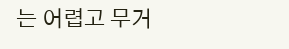는 어렵고 무거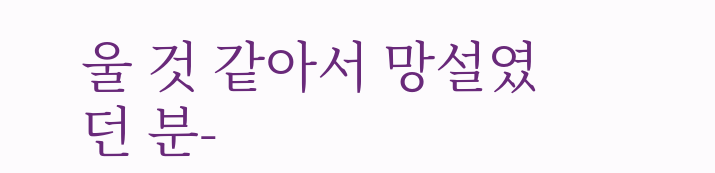울 것 같아서 망설였던 분-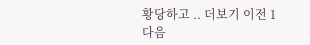황당하고 .. 더보기 이전 1 다음